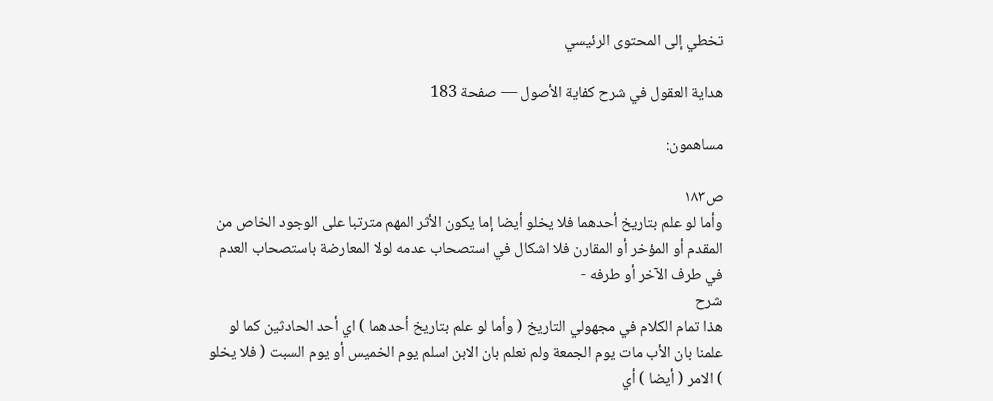تخطي إلى المحتوى الرئيسي

هداية العقول في شرح كفاية الأصول — صفحة 183

مساهمون:

ص١٨٣
وأما لو علم بتاريخ أحدهما فلا يخلو أيضا إما يكون الأثر المهم مترتبا على الوجود الخاص من المقدم أو المؤخر أو المقارن فلا اشكال في استصحاب عدمه لولا المعارضة باستصحاب العدم في طرف الآخر أو طرفه -
شرح
هذا تمام الكلام في مجهولي التاريخ ( وأما لو علم بتاريخ أحدهما ) اي أحد الحادثين كما لو علمنا بان الأب مات يوم الجمعة ولم نعلم بان الابن اسلم يوم الخميس أو يوم السبت ( فلا يخلو ) الامر ( أيضا ) أي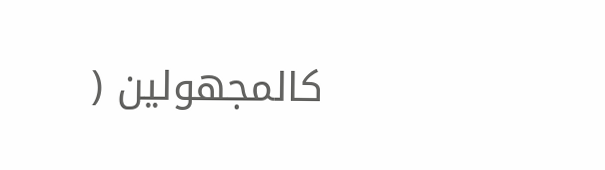كالمجهولين (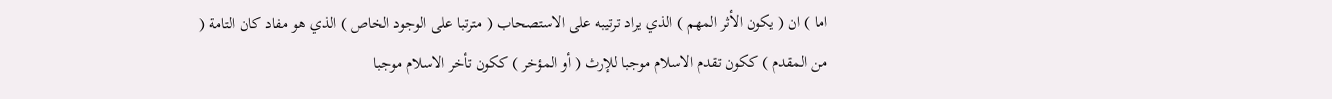اما ) ان ( يكون الأثر المهم ) الذي يراد ترتيبه على الاستصحاب ( مترتبا على الوجود الخاص ) الذي هو مفاد كان التامة ( من المقدم ) ككون تقدم الاسلام موجبا للإرث ( أو المؤخر ) ككون تأخر الاسلام موجبا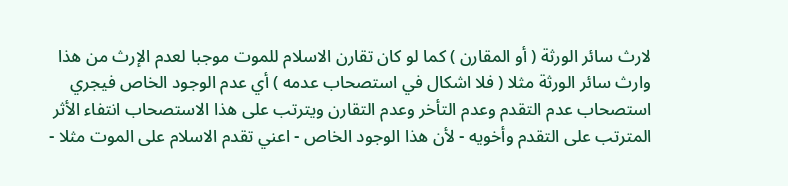لارث سائر الورثة ( أو المقارن ) كما لو كان تقارن الاسلام للموت موجبا لعدم الإرث من هذا وارث سائر الورثة مثلا ( فلا اشكال في استصحاب عدمه ) أي عدم الوجود الخاص فيجري استصحاب عدم التقدم وعدم التأخر وعدم التقارن ويترتب على هذا الاستصحاب انتفاء الأثر المترتب على التقدم وأخويه - لأن هذا الوجود الخاص - اعني تقدم الاسلام على الموت مثلا -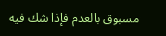مسبوق بالعدم فإذا شك فيه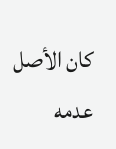كان الأصل عدمه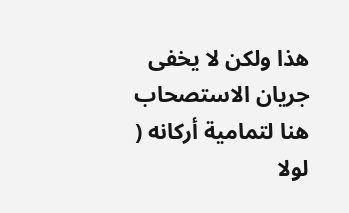هذا ولكن لا يخفى جريان الاستصحاب هنا لتمامية أركانه ( لولا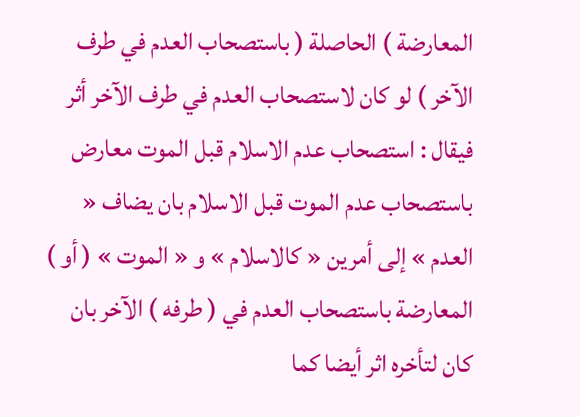المعارضة ) الحاصلة ( باستصحاب العدم في طرف الآخر ) لو كان لاستصحاب العدم في طرف الآخر أثر فيقال : استصحاب عدم الاسلام قبل الموت معارض باستصحاب عدم الموت قبل الاسلام بان يضاف « العدم » إلى أمرين « كالاسلام » و « الموت » ( أو ) المعارضة باستصحاب العدم في ( طرفه ) الآخر بان كان لتأخره اثر أيضا كما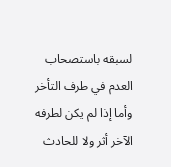لسبقه باستصحاب العدم في طرف التأخر وأما إذا لم يكن لطرفه الآخر أثر ولا للحادث